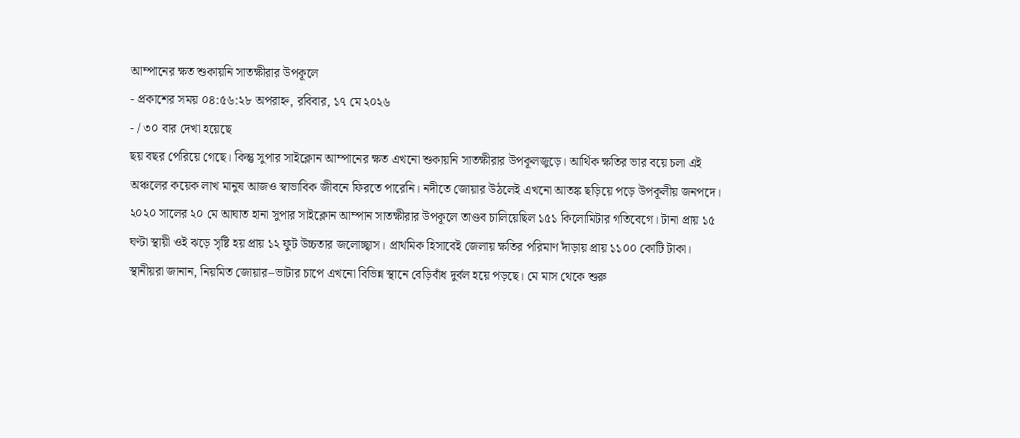আম্পানের ক্ষত শুকায়নি সাতক্ষীরার উপকূলে
- প্রকাশের সময় ০৪:৫৬:২৮ অপরাহ্ন, রবিবার, ১৭ মে ২০২৬
- / ৩০ বার দেখা হয়েছে
ছয় বছর পেরিয়ে গেছে। কিন্তু সুপার সাইক্লোন আম্পানের ক্ষত এখনো শুকায়নি সাতক্ষীরার উপকূলজুড়ে। আর্থিক ক্ষতির ভার বয়ে চলা এই অঞ্চলের কয়েক লাখ মানুষ আজও স্বাভাবিক জীবনে ফিরতে পারেনি। নদীতে জোয়ার উঠলেই এখনো আতঙ্ক ছড়িয়ে পড়ে উপকূলীয় জনপদে।
২০২০ সালের ২০ মে আঘাত হানা সুপার সাইক্লোন আম্পান সাতক্ষীরার উপকূলে তাণ্ডব চালিয়েছিল ১৫১ কিলোমিটার গতিবেগে। টানা প্রায় ১৫ ঘণ্টা স্থায়ী ওই ঝড়ে সৃষ্টি হয় প্রায় ১২ ফুট উচ্চতার জলোচ্ছ্বাস। প্রাথমিক হিসাবেই জেলায় ক্ষতির পরিমাণ দাঁড়ায় প্রায় ১১০০ কোটি টাকা।
স্থানীয়রা জানান, নিয়মিত জোয়ার–ভাটার চাপে এখনো বিভিন্ন স্থানে বেড়িবাঁধ দুর্বল হয়ে পড়ছে। মে মাস থেকে শুরু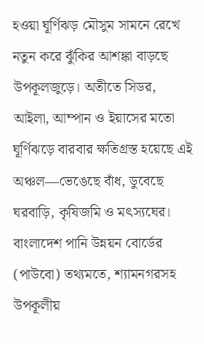হওয়া ঘূর্ণিঝড় মৌসুম সামনে রেখে নতুন করে ঝুঁকির আশঙ্কা বাড়ছে উপকূলজুড়ে। অতীতে সিডর, আইলা, আম্পান ও ইয়াসের মতো ঘূর্ণিঝড়ে বারবার ক্ষতিগ্রস্ত হয়েছে এই অঞ্চল—ভেঙেছে বাঁধ, ডুবেছে ঘরবাড়ি, কৃষিজমি ও মৎস্যঘের।
বাংলাদেশ পানি উন্নয়ন বোর্ডের (পাউবো) তথ্যমতে, শ্যামনগরসহ উপকূলীয়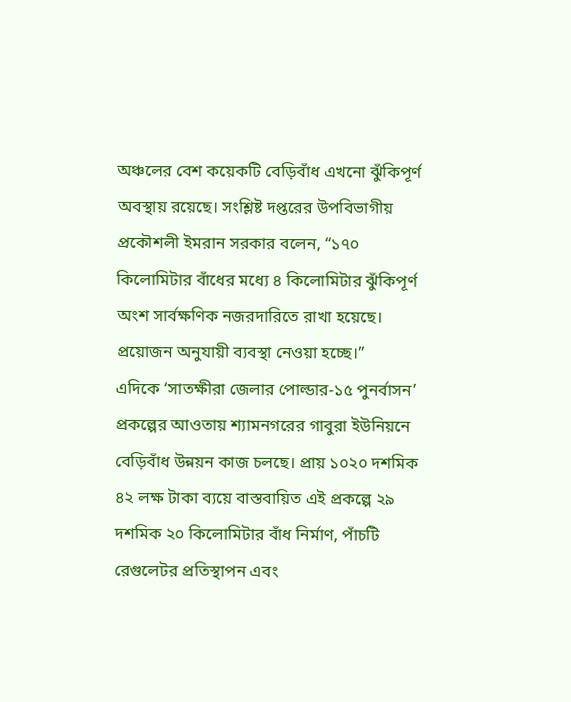অঞ্চলের বেশ কয়েকটি বেড়িবাঁধ এখনো ঝুঁকিপূর্ণ অবস্থায় রয়েছে। সংশ্লিষ্ট দপ্তরের উপবিভাগীয় প্রকৌশলী ইমরান সরকার বলেন, “১৭০ কিলোমিটার বাঁধের মধ্যে ৪ কিলোমিটার ঝুঁকিপূর্ণ অংশ সার্বক্ষণিক নজরদারিতে রাখা হয়েছে। প্রয়োজন অনুযায়ী ব্যবস্থা নেওয়া হচ্ছে।”
এদিকে ‘সাতক্ষীরা জেলার পোল্ডার-১৫ পুনর্বাসন’ প্রকল্পের আওতায় শ্যামনগরের গাবুরা ইউনিয়নে বেড়িবাঁধ উন্নয়ন কাজ চলছে। প্রায় ১০২০ দশমিক ৪২ লক্ষ টাকা ব্যয়ে বাস্তবায়িত এই প্রকল্পে ২৯ দশমিক ২০ কিলোমিটার বাঁধ নির্মাণ, পাঁচটি রেগুলেটর প্রতিস্থাপন এবং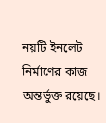নয়টি ইনলেট নির্মাণের কাজ অন্তর্ভুক্ত রয়েছে।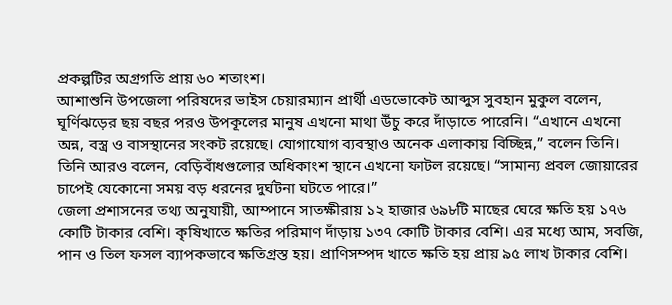প্রকল্পটির অগ্রগতি প্রায় ৬০ শতাংশ।
আশাশুনি উপজেলা পরিষদের ভাইস চেয়ারম্যান প্রার্থী এডভোকেট আব্দুস সুবহান মুকুল বলেন, ঘূর্ণিঝড়ের ছয় বছর পরও উপকূলের মানুষ এখনো মাথা উঁচু করে দাঁড়াতে পারেনি। “এখানে এখনো অন্ন, বস্ত্র ও বাসস্থানের সংকট রয়েছে। যোগাযোগ ব্যবস্থাও অনেক এলাকায় বিচ্ছিন্ন,” বলেন তিনি।
তিনি আরও বলেন, বেড়িবাঁধগুলোর অধিকাংশ স্থানে এখনো ফাটল রয়েছে। “সামান্য প্রবল জোয়ারের চাপেই যেকোনো সময় বড় ধরনের দুর্ঘটনা ঘটতে পারে।”
জেলা প্রশাসনের তথ্য অনুযায়ী, আম্পানে সাতক্ষীরায় ১২ হাজার ৬৯৮টি মাছের ঘেরে ক্ষতি হয় ১৭৬ কোটি টাকার বেশি। কৃষিখাতে ক্ষতির পরিমাণ দাঁড়ায় ১৩৭ কোটি টাকার বেশি। এর মধ্যে আম, সবজি, পান ও তিল ফসল ব্যাপকভাবে ক্ষতিগ্রস্ত হয়। প্রাণিসম্পদ খাতে ক্ষতি হয় প্রায় ৯৫ লাখ টাকার বেশি।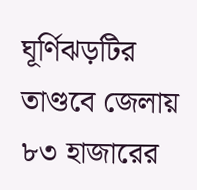ঘূর্ণিঝড়টির তাণ্ডবে জেলায় ৮৩ হাজারের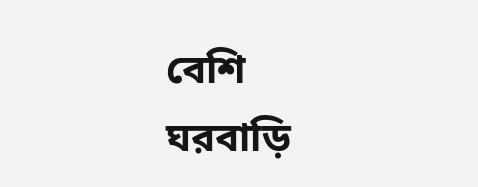বেশি ঘরবাড়ি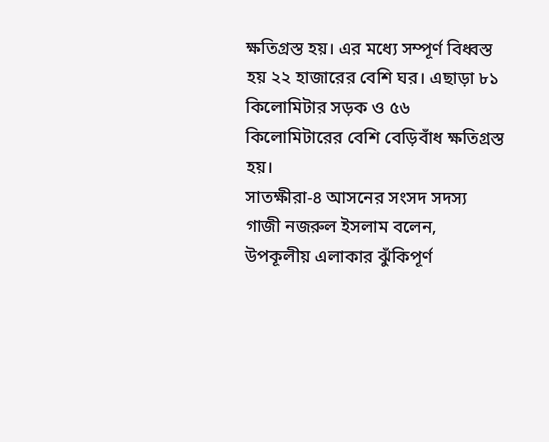ক্ষতিগ্রস্ত হয়। এর মধ্যে সম্পূর্ণ বিধ্বস্ত হয় ২২ হাজারের বেশি ঘর। এছাড়া ৮১ কিলোমিটার সড়ক ও ৫৬ কিলোমিটারের বেশি বেড়িবাঁধ ক্ষতিগ্রস্ত হয়।
সাতক্ষীরা-৪ আসনের সংসদ সদস্য গাজী নজরুল ইসলাম বলেন, উপকূলীয় এলাকার ঝুঁকিপূর্ণ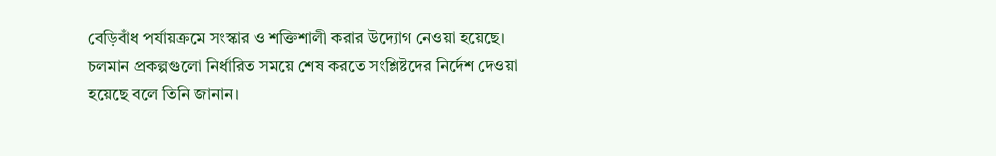বেড়িবাঁধ পর্যায়ক্রমে সংস্কার ও শক্তিশালী করার উদ্যোগ নেওয়া হয়েছে। চলমান প্রকল্পগুলো নির্ধারিত সময়ে শেষ করতে সংশ্লিষ্টদের নির্দেশ দেওয়া হয়েছে বলে তিনি জানান।